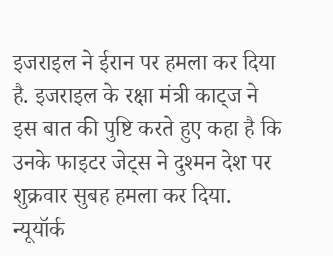इजराइल ने ईरान पर हमला कर दिया है. इजराइल के रक्षा मंत्री काट्ज ने इस बात की पुष्टि करते हुए कहा है कि उनके फाइटर जेट्स ने दुश्मन देश पर शुक्रवार सुबह हमला कर दिया. न्यूयॉर्क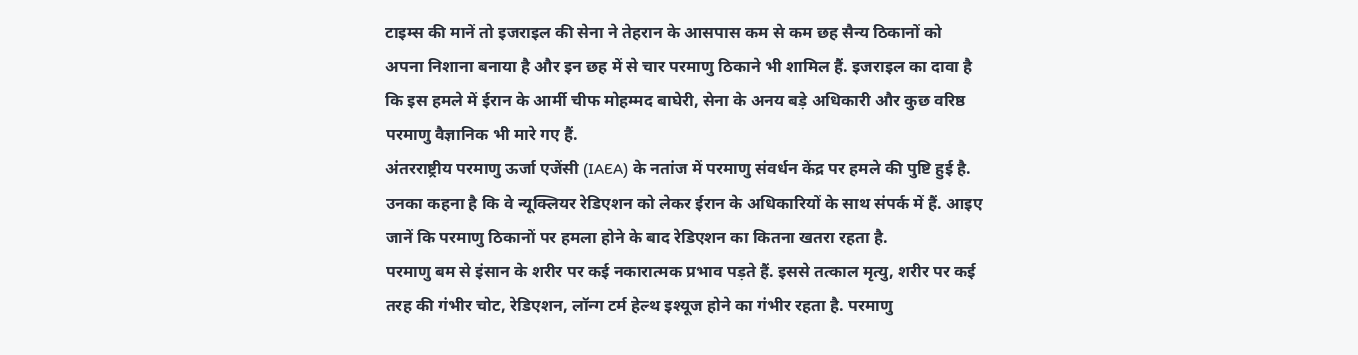टाइम्स की मानें तो इजराइल की सेना ने तेहरान के आसपास कम से कम छह सैन्य ठिकानों को अपना निशाना बनाया है और इन छह में से चार परमाणु ठिकाने भी शामिल हैं. इजराइल का दावा है कि इस हमले में ईरान के आर्मी चीफ मोहम्मद बाघेरी, सेना के अनय बड़े अधिकारी और कुछ वरिष्ठ परमाणु वैज्ञानिक भी मारे गए हैं.
अंतरराष्ट्रीय परमाणु ऊर्जा एजेंसी (IAEA) के नतांज में परमाणु संवर्धन केंद्र पर हमले की पुष्टि हुई है. उनका कहना है कि वे न्यूक्लियर रेडिएशन को लेकर ईरान के अधिकारियों के साथ संपर्क में हैं. आइए जानें कि परमाणु ठिकानों पर हमला होने के बाद रेडिएशन का कितना खतरा रहता है.
परमाणु बम से इंसान के शरीर पर कई नकारात्मक प्रभाव पड़ते हैं. इससे तत्काल मृत्यु, शरीर पर कई तरह की गंभीर चोट, रेडिएशन, लॉन्ग टर्म हेल्थ इश्यूज होने का गंभीर रहता है. परमाणु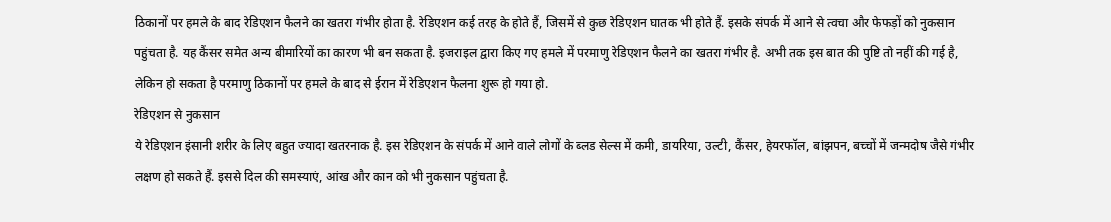ठिकानों पर हमले के बाद रेडिएशन फैलने का खतरा गंभीर होता है. रेडिएशन कई तरह के होते हैं, जिसमें से कुछ रेडिएशन घातक भी होते हैं. इसके संपर्क में आने से त्वचा और फेफड़ों को नुकसान पहुंचता है. यह कैंसर समेत अन्य बीमारियों का कारण भी बन सकता है. इजराइल द्वारा किए गए हमले में परमाणु रेडिएशन फैलने का खतरा गंभीर है. अभी तक इस बात की पुष्टि तो नहीं की गई है, लेकिन हो सकता है परमाणु ठिकानों पर हमले के बाद से ईरान में रेडिएशन फैलना शुरू हो गया हो.
रेडिएशन से नुकसान
ये रेडिएशन इंसानी शरीर के लिए बहुत ज्यादा खतरनाक है. इस रेडिएशन के संपर्क में आने वाले लोगों के ब्लड सेल्स में कमी, डायरिया, उल्टी, कैंसर, हेयरफॉल, बांझपन, बच्चों में जन्मदोष जैसे गंभीर लक्षण हो सकते हैं. इससे दिल की समस्याएं, आंख और कान को भी नुकसान पहुंचता है.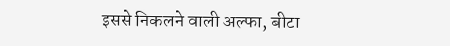इससे निकलने वाली अल्फा, बीटा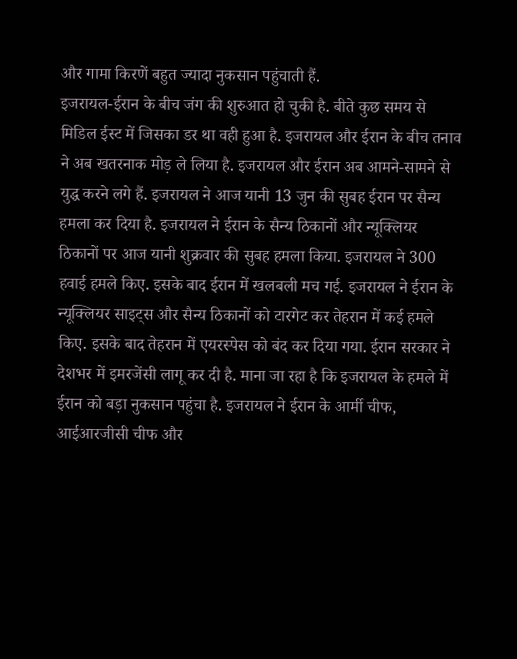और गामा किरणें बहुत ज्यादा नुकसान पहुंचाती हैं.
इजरायल-ईरान के बीच जंग की शुरुआत हो चुकी है. बीते कुछ समय से मिडिल ईस्ट में जिसका डर था वही हुआ है. इजरायल और ईरान के बीच तनाव ने अब खतरनाक मोड़ ले लिया है. इजरायल और ईरान अब आमने-सामने से युद्ध करने लगे हैं. इजरायल ने आज यानी 13 जुन की सुबह ईरान पर सैन्य हमला कर दिया है. इजरायल ने ईरान के सैन्य ठिकानों और न्यूक्लियर ठिकानों पर आज यानी शुक्रवार की सुबह हमला किया. इजरायल ने 300 हवाई हमले किए. इसके बाद ईरान में खलबली मच गई. इजरायल ने ईरान के न्यूक्लियर साइट्स और सैन्य ठिकानों को टारगेट कर तेहरान में कई हमले किए. इसके बाद तेहरान में एयरस्पेस को बंद कर दिया गया. ईरान सरकार ने देशभर में इमरजेंसी लागू कर दी है. माना जा रहा है कि इजरायल के हमले में ईरान को बड़ा नुकसान पहुंचा है. इजरायल ने ईरान के आर्मी चीफ, आईआरजीसी चीफ और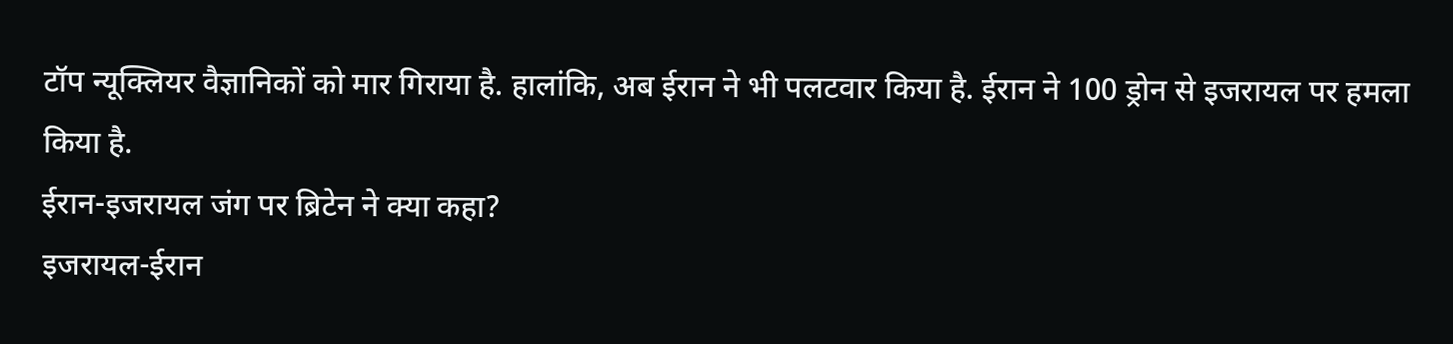टॉप न्यूक्लियर वैज्ञानिकों को मार गिराया है. हालांकि, अब ईरान ने भी पलटवार किया है. ईरान ने 100 ड्रोन से इजरायल पर हमला किया है.
ईरान-इजरायल जंग पर ब्रिटेन ने क्या कहा?
इजरायल-ईरान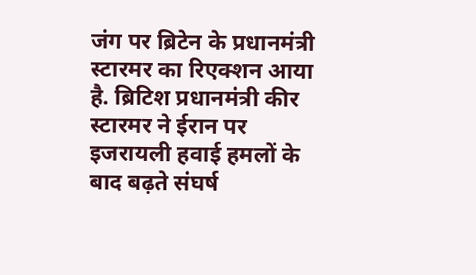जंग पर ब्रिटेन के प्रधानमंत्री स्टारमर का रिएक्शन आया है. ब्रिटिश प्रधानमंत्री कीर स्टारमर ने ईरान पर इजरायली हवाई हमलों के बाद बढ़ते संघर्ष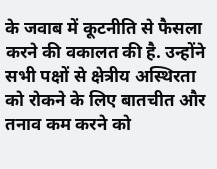के जवाब में कूटनीति से फैसला करने की वकालत की है. उन्होंने सभी पक्षों से क्षेत्रीय अस्थिरता को रोकने के लिए बातचीत और तनाव कम करने को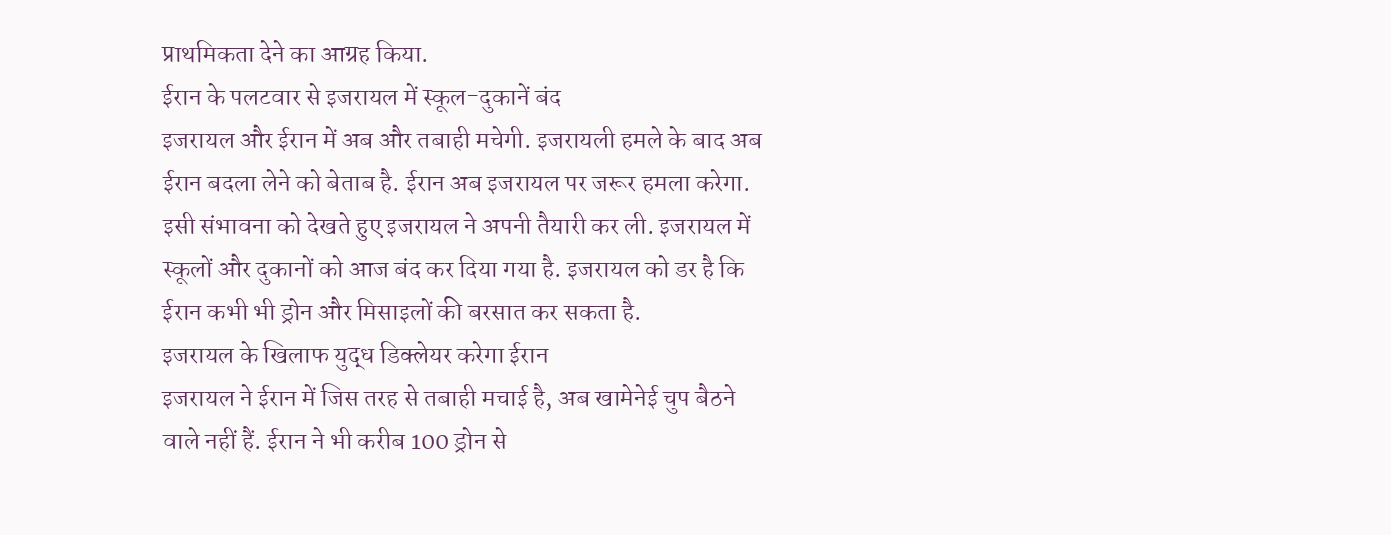प्राथमिकता देने का आग्रह किया.
ईरान के पलटवार से इजरायल में स्कूल-दुकानें बंद
इजरायल और ईरान में अब और तबाही मचेगी. इजरायली हमले के बाद अब ईरान बदला लेने को बेताब है. ईरान अब इजरायल पर जरूर हमला करेगा. इसी संभावना को देखते हुए इजरायल ने अपनी तैयारी कर ली. इजरायल में स्कूलों और दुकानों को आज बंद कर दिया गया है. इजरायल को डर है कि ईरान कभी भी ड्रोन और मिसाइलों की बरसात कर सकता है.
इजरायल के खिलाफ युद्ध डिक्लेयर करेगा ईरान
इजरायल ने ईरान में जिस तरह से तबाही मचाई है, अब खामेनेई चुप बैठने वाले नहीं हैं. ईरान ने भी करीब 100 ड्रोन से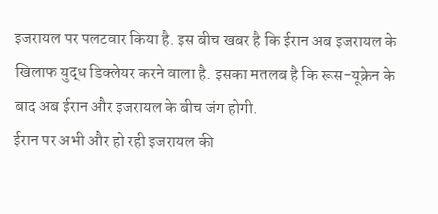इजरायल पर पलटवार किया है. इस बीच खबर है कि ईरान अब इजरायल के खिलाफ युद्ध डिक्लेयर करने वाला है. इसका मतलब है कि रूस-यूक्रेन के बाद अब ईरान और इजरायल के बीच जंग होगी.
ईरान पर अभी और हो रही इजरायल की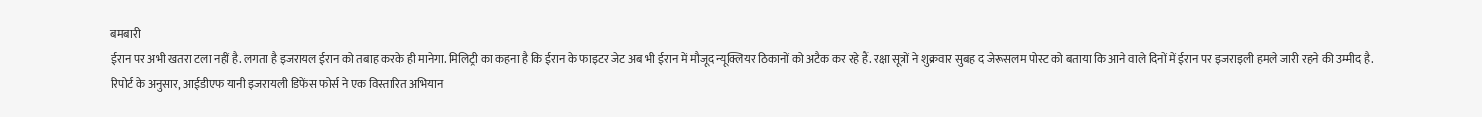बमबारी
ईरान पर अभी खतरा टला नहीं है. लगता है इजरायल ईरान को तबाह करके ही मानेगा. मिलिट्री का कहना है कि ईरान के फाइटर जेट अब भी ईरान में मौजूद न्यूक्लियर ठिकानों को अटैक कर रहे हैं. रक्षा सूत्रों ने शुक्रवार सुबह द जेरूसलम पोस्ट को बताया कि आने वाले दिनों में ईरान पर इजराइली हमले जारी रहने की उम्मीद है.
रिपोर्ट के अनुसार, आईडीएफ यानी इजरायली डिफेंस फोर्स ने एक विस्तारित अभियान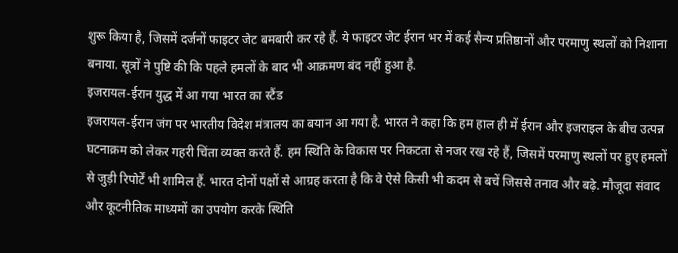शुरू किया है, जिसमें दर्जनों फाइटर जेट बमबारी कर रहे हैं. ये फाइटर जेट ईरान भर में कई सैन्य प्रतिष्ठानों और परमाणु स्थलों को निशाना बनाया. सूत्रों ने पुष्टि की कि पहले हमलों के बाद भी आक्रमण बंद नहीं हुआ है.
इजरायल-ईरान युद्ध में आ गया भारत का स्टैंड
इजरायल-ईरान जंग पर भारतीय विदेश मंत्रालय का बयान आ गया है. भारत ने कहा कि हम हाल ही में ईरान और इजराइल के बीच उत्पन्न घटनाक्रम को लेकर गहरी चिंता व्यक्त करते हैं. हम स्थिति के विकास पर निकटता से नजर रख रहे हैं, जिसमें परमाणु स्थलों पर हुए हमलों से जुड़ी रिपोर्टें भी शामिल हैं. भारत दोनों पक्षों से आग्रह करता है कि वे ऐसे किसी भी कदम से बचें जिससे तनाव और बढ़े. मौजूदा संवाद और कूटनीतिक माध्यमों का उपयोग करके स्थिति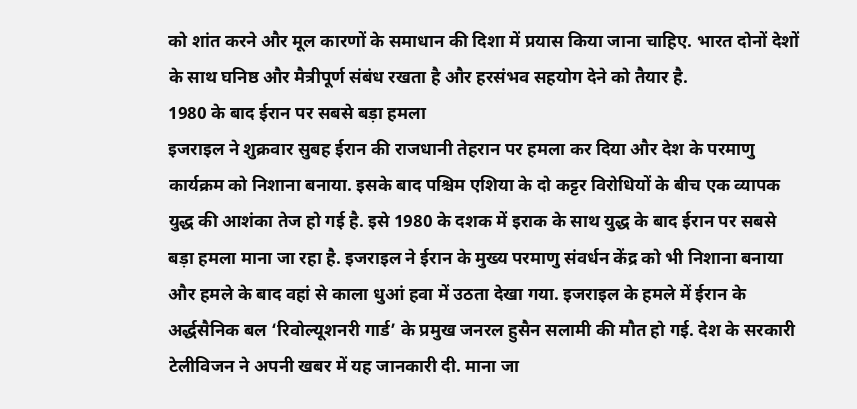को शांत करने और मूल कारणों के समाधान की दिशा में प्रयास किया जाना चाहिए. भारत दोनों देशों के साथ घनिष्ठ और मैत्रीपूर्ण संबंध रखता है और हरसंभव सहयोग देने को तैयार है.
1980 के बाद ईरान पर सबसे बड़ा हमला
इजराइल ने शुक्रवार सुबह ईरान की राजधानी तेहरान पर हमला कर दिया और देश के परमाणु कार्यक्रम को निशाना बनाया. इसके बाद पश्चिम एशिया के दो कट्टर विरोधियों के बीच एक व्यापक युद्ध की आशंका तेज हो गई है. इसे 1980 के दशक में इराक के साथ युद्ध के बाद ईरान पर सबसे बड़ा हमला माना जा रहा है. इजराइल ने ईरान के मुख्य परमाणु संवर्धन केंद्र को भी निशाना बनाया और हमले के बाद वहां से काला धुआं हवा में उठता देखा गया. इजराइल के हमले में ईरान के अर्द्धसैनिक बल ‘रिवोल्यूशनरी गार्ड’ के प्रमुख जनरल हुसैन सलामी की मौत हो गई. देश के सरकारी टेलीविजन ने अपनी खबर में यह जानकारी दी. माना जा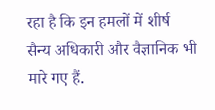रहा है कि इन हमलों में शीर्ष सैन्य अधिकारी और वैज्ञानिक भी मारे गए हैं.